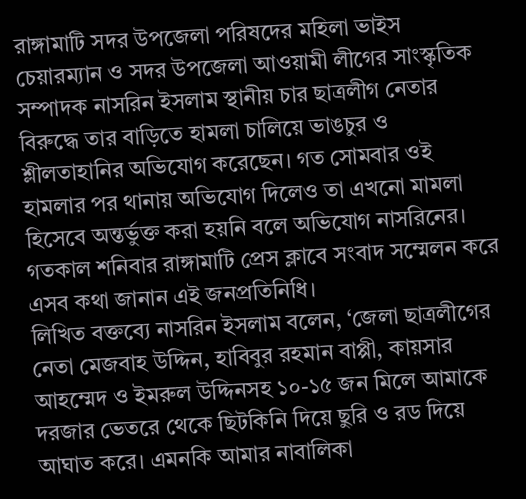রাঙ্গামাটি সদর উপজেলা পরিষদের মহিলা ভাইস চেয়ারম্যান ও সদর উপজেলা আওয়ামী লীগের সাংস্কৃতিক সম্পাদক নাসরিন ইসলাম স্থানীয় চার ছাত্রলীগ নেতার বিরুদ্ধে তার বাড়িতে হামলা চালিয়ে ভাঙচুর ও শ্লীলতাহানির অভিযোগ করেছেন। গত সোমবার ওই হামলার পর থানায় অভিযোগ দিলেও তা এখনো মামলা হিসেবে অন্তর্ভুক্ত করা হয়নি বলে অভিযোগ নাসরিনের। গতকাল শনিবার রাঙ্গামাটি প্রেস ক্লাবে সংবাদ সম্মেলন করে এসব কথা জানান এই জনপ্রতিনিধি।
লিখিত বক্তব্যে নাসরিন ইসলাম বলেন, ‘জেলা ছাত্রলীগের নেতা মেজবাহ উদ্দিন, হাবিবুর রহমান বাপ্পী, কায়সার আহম্মেদ ও ইমরুল উদ্দিনসহ ১০-১৫ জন মিলে আমাকে দরজার ভেতরে থেকে ছিটকিনি দিয়ে ছুরি ও রড দিয়ে আঘাত করে। এমনকি আমার নাবালিকা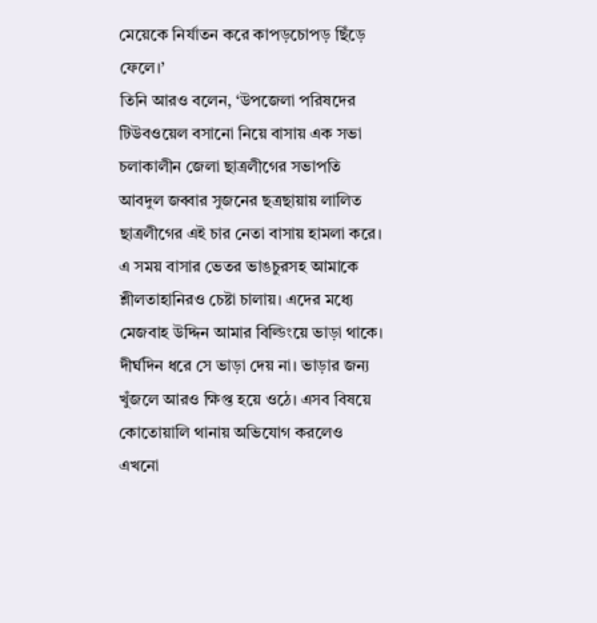মেয়েকে নির্যাতন করে কাপড়চোপড় ছিঁড়ে ফেলে।’
তিনি আরও বলেন, ‘উপজেলা পরিষদের টিউবওয়েল বসানো নিয়ে বাসায় এক সভা চলাকালীন জেলা ছাত্রলীগের সভাপতি আবদুল জব্বার সুজনের ছত্রছায়ায় লালিত ছাত্রলীগের এই চার নেতা বাসায় হামলা করে। এ সময় বাসার ভেতর ভাঙচুরসহ আমাকে শ্লীলতাহানিরও চেষ্টা চালায়। এদের মধ্যে মেজবাহ উদ্দিন আমার বিল্ডিংয়ে ভাড়া থাকে। দীর্ঘদিন ধরে সে ভাড়া দেয় না। ভাড়ার জন্য খুঁজলে আরও ক্ষিপ্ত হয়ে ওঠে। এসব বিষয়ে কোতোয়ালি থানায় অভিযোগ করলেও এখনো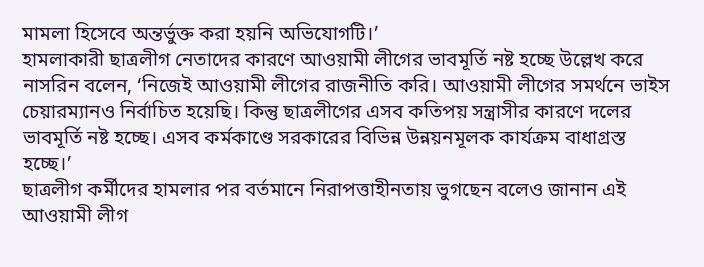মামলা হিসেবে অন্তর্ভুক্ত করা হয়নি অভিযোগটি।’
হামলাকারী ছাত্রলীগ নেতাদের কারণে আওয়ামী লীগের ভাবমূর্তি নষ্ট হচ্ছে উল্লেখ করে নাসরিন বলেন, ‘নিজেই আওয়ামী লীগের রাজনীতি করি। আওয়ামী লীগের সমর্থনে ভাইস চেয়ারম্যানও নির্বাচিত হয়েছি। কিন্তু ছাত্রলীগের এসব কতিপয় সন্ত্রাসীর কারণে দলের ভাবমূর্তি নষ্ট হচ্ছে। এসব কর্মকাণ্ডে সরকারের বিভিন্ন উন্নয়নমূলক কার্যক্রম বাধাগ্রস্ত হচ্ছে।’
ছাত্রলীগ কর্মীদের হামলার পর বর্তমানে নিরাপত্তাহীনতায় ভুগছেন বলেও জানান এই আওয়ামী লীগ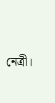নেত্রী।